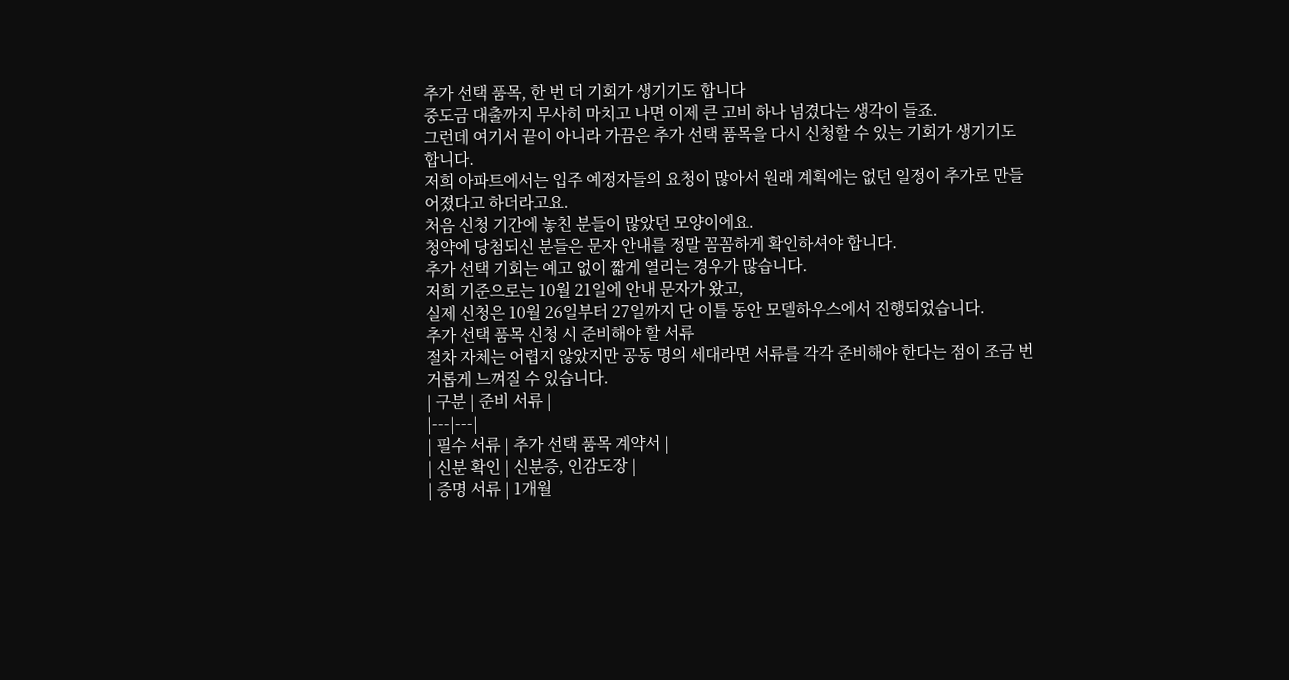추가 선택 품목, 한 번 더 기회가 생기기도 합니다
중도금 대출까지 무사히 마치고 나면 이제 큰 고비 하나 넘겼다는 생각이 들죠.
그런데 여기서 끝이 아니라 가끔은 추가 선택 품목을 다시 신청할 수 있는 기회가 생기기도 합니다.
저희 아파트에서는 입주 예정자들의 요청이 많아서 원래 계획에는 없던 일정이 추가로 만들어졌다고 하더라고요.
처음 신청 기간에 놓친 분들이 많았던 모양이에요.
청약에 당첨되신 분들은 문자 안내를 정말 꼼꼼하게 확인하셔야 합니다.
추가 선택 기회는 예고 없이 짧게 열리는 경우가 많습니다.
저희 기준으로는 10월 21일에 안내 문자가 왔고,
실제 신청은 10월 26일부터 27일까지 단 이틀 동안 모델하우스에서 진행되었습니다.
추가 선택 품목 신청 시 준비해야 할 서류
절차 자체는 어렵지 않았지만 공동 명의 세대라면 서류를 각각 준비해야 한다는 점이 조금 번거롭게 느껴질 수 있습니다.
| 구분 | 준비 서류 |
|---|---|
| 필수 서류 | 추가 선택 품목 계약서 |
| 신분 확인 | 신분증, 인감도장 |
| 증명 서류 | 1개월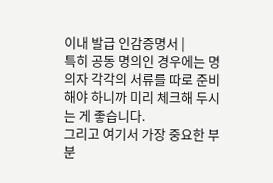이내 발급 인감증명서 |
특히 공동 명의인 경우에는 명의자 각각의 서류를 따로 준비해야 하니까 미리 체크해 두시는 게 좋습니다.
그리고 여기서 가장 중요한 부분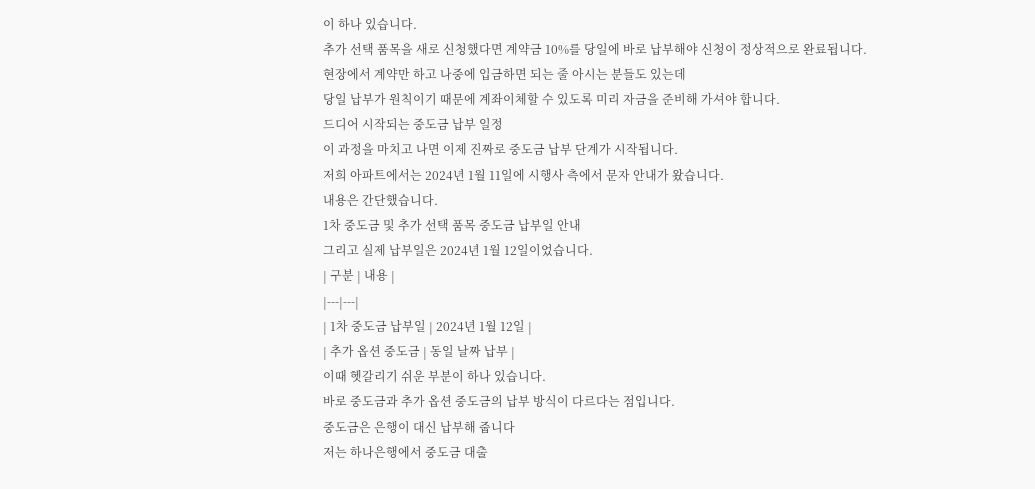이 하나 있습니다.
추가 선택 품목을 새로 신청했다면 계약금 10%를 당일에 바로 납부해야 신청이 정상적으로 완료됩니다.
현장에서 계약만 하고 나중에 입금하면 되는 줄 아시는 분들도 있는데
당일 납부가 원칙이기 때문에 계좌이체할 수 있도록 미리 자금을 준비해 가셔야 합니다.
드디어 시작되는 중도금 납부 일정
이 과정을 마치고 나면 이제 진짜로 중도금 납부 단계가 시작됩니다.
저희 아파트에서는 2024년 1월 11일에 시행사 측에서 문자 안내가 왔습니다.
내용은 간단했습니다.
1차 중도금 및 추가 선택 품목 중도금 납부일 안내
그리고 실제 납부일은 2024년 1월 12일이었습니다.
| 구분 | 내용 |
|---|---|
| 1차 중도금 납부일 | 2024년 1월 12일 |
| 추가 옵션 중도금 | 동일 날짜 납부 |
이때 헷갈리기 쉬운 부분이 하나 있습니다.
바로 중도금과 추가 옵션 중도금의 납부 방식이 다르다는 점입니다.
중도금은 은행이 대신 납부해 줍니다
저는 하나은행에서 중도금 대출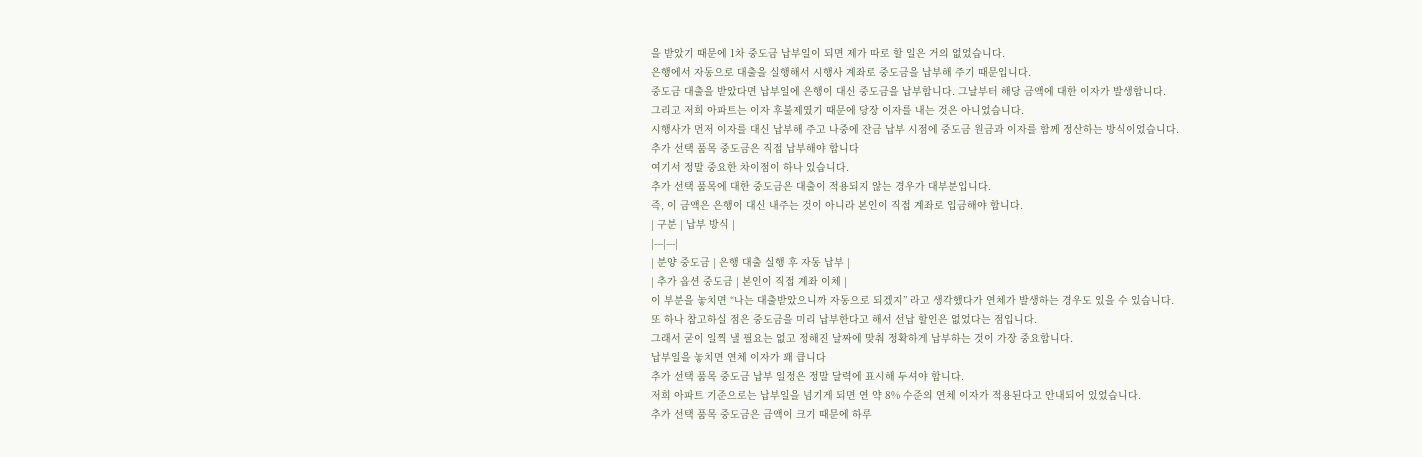을 받았기 때문에 1차 중도금 납부일이 되면 제가 따로 할 일은 거의 없었습니다.
은행에서 자동으로 대출을 실행해서 시행사 계좌로 중도금을 납부해 주기 때문입니다.
중도금 대출을 받았다면 납부일에 은행이 대신 중도금을 납부합니다. 그날부터 해당 금액에 대한 이자가 발생합니다.
그리고 저희 아파트는 이자 후불제였기 때문에 당장 이자를 내는 것은 아니었습니다.
시행사가 먼저 이자를 대신 납부해 주고 나중에 잔금 납부 시점에 중도금 원금과 이자를 함께 정산하는 방식이었습니다.
추가 선택 품목 중도금은 직접 납부해야 합니다
여기서 정말 중요한 차이점이 하나 있습니다.
추가 선택 품목에 대한 중도금은 대출이 적용되지 않는 경우가 대부분입니다.
즉, 이 금액은 은행이 대신 내주는 것이 아니라 본인이 직접 계좌로 입금해야 합니다.
| 구분 | 납부 방식 |
|---|---|
| 분양 중도금 | 은행 대출 실행 후 자동 납부 |
| 추가 옵션 중도금 | 본인이 직접 계좌 이체 |
이 부분을 놓치면 “나는 대출받았으니까 자동으로 되겠지” 라고 생각했다가 연체가 발생하는 경우도 있을 수 있습니다.
또 하나 참고하실 점은 중도금을 미리 납부한다고 해서 선납 할인은 없었다는 점입니다.
그래서 굳이 일찍 낼 필요는 없고 정해진 날짜에 맞춰 정확하게 납부하는 것이 가장 중요합니다.
납부일을 놓치면 연체 이자가 꽤 큽니다
추가 선택 품목 중도금 납부 일정은 정말 달력에 표시해 두셔야 합니다.
저희 아파트 기준으로는 납부일을 넘기게 되면 연 약 8% 수준의 연체 이자가 적용된다고 안내되어 있었습니다.
추가 선택 품목 중도금은 금액이 크기 때문에 하루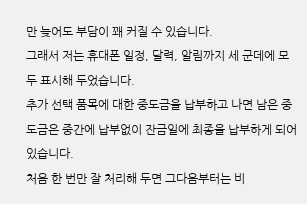만 늦어도 부담이 꽤 커질 수 있습니다.
그래서 저는 휴대폰 일정, 달력, 알림까지 세 군데에 모두 표시해 두었습니다.
추가 선택 품목에 대한 중도금을 납부하고 나면 남은 중도금은 중간에 납부없이 잔금일에 최종을 납부하게 되어있습니다.
처음 한 번만 잘 처리해 두면 그다음부터는 비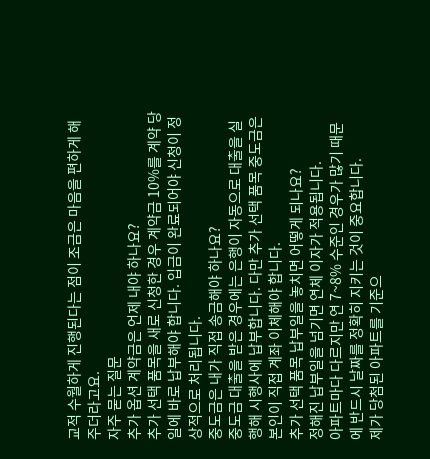교적 수월하게 진행된다는 점이 조금은 마음을 편하게 해 주더라고요.
자주 묻는 질문
추가 옵션 계약금은 언제 내야 하나요?
추가 선택 품목을 새로 신청한 경우 계약금 10%를 계약 당일에 바로 납부해야 합니다. 입금이 완료되어야 신청이 정상적으로 처리됩니다.
중도금은 내가 직접 송금해야 하나요?
중도금 대출을 받은 경우에는 은행이 자동으로 대출을 실행해 시행사에 납부합니다. 다만 추가 선택 품목 중도금은 본인이 직접 계좌 이체해야 합니다.
추가 선택 품목 납부일을 놓치면 어떻게 되나요?
정해진 납부일을 넘기면 연체 이자가 적용됩니다.
아파트마다 다르지만 연 7~8% 수준인 경우가 많기 때문에 반드시 날짜를 정확히 지키는 것이 중요합니다.
제가 당첨된 아파트를 기준으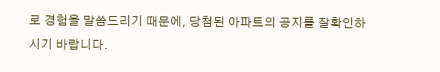로 경험을 말씀드리기 때문에, 당첨된 아파트의 공지를 잘확인하시기 바랍니다.